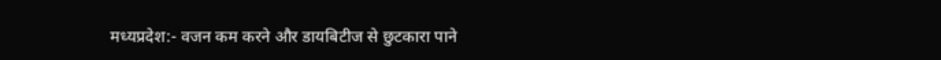मध्यप्रदेश:- वजन कम करने और डायबिटीज से छुटकारा पाने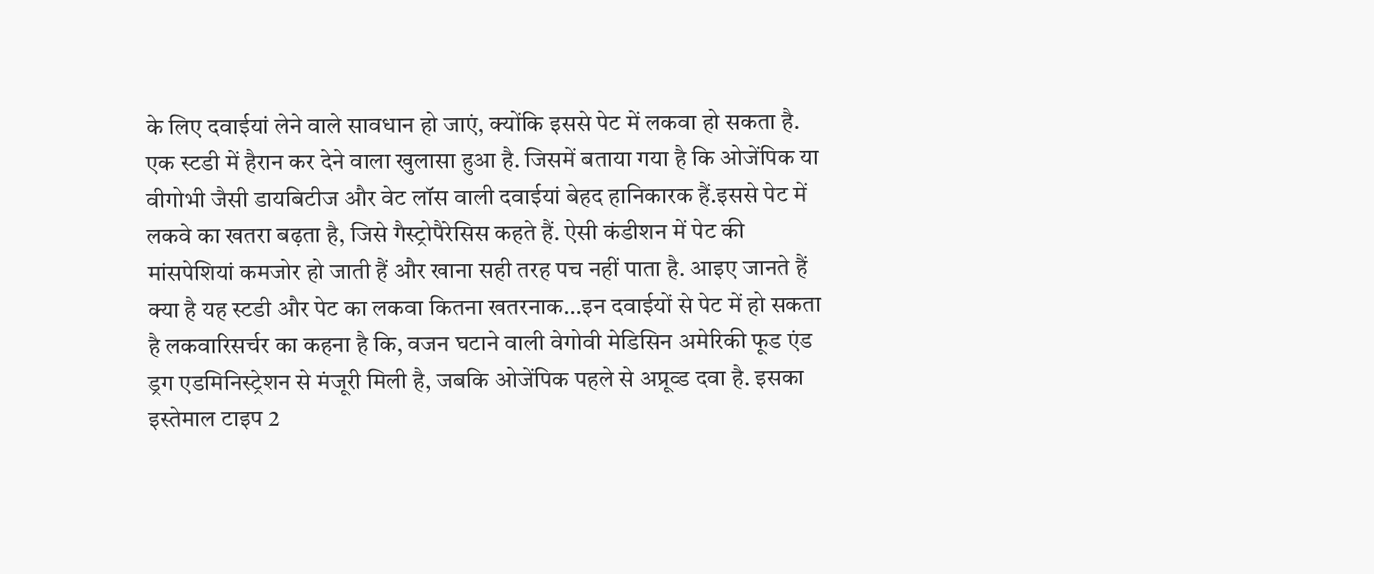के लिए दवाईयां लेने वाले सावधान हो जाएं, क्योंकि इससे पेट में लकवा हो सकता है. एक स्टडी में हैरान कर देने वाला खुलासा हुआ है. जिसमें बताया गया है कि ओजेंपिक या वीगोभी जैसी डायबिटीज और वेट लॉस वाली दवाईयां बेहद हानिकारक हैं.इससे पेट में लकवे का खतरा बढ़ता है, जिसे गैस्ट्रोपैरेसिस कहते हैं. ऐसी कंडीशन में पेट की मांसपेशियां कमजोर हो जाती हैं और खाना सही तरह पच नहीं पाता है. आइए जानते हैं क्या है यह स्टडी और पेट का लकवा कितना खतरनाक…इन दवाईयों से पेट में हो सकता है लकवारिसर्चर का कहना है कि, वजन घटाने वाली वेगोवी मेडिसिन अमेरिकी फूड एंड ड्रग एडमिनिस्ट्रेशन से मंजूरी मिली है, जबकि ओजेंपिक पहले से अप्रूव्ड दवा है. इसका इस्तेमाल टाइप 2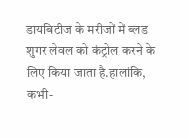डायबिटीज के मरीजों में ब्लड शुगर लेवल को कंट्रोल करने के लिए किया जाता है.हालांकि, कभी-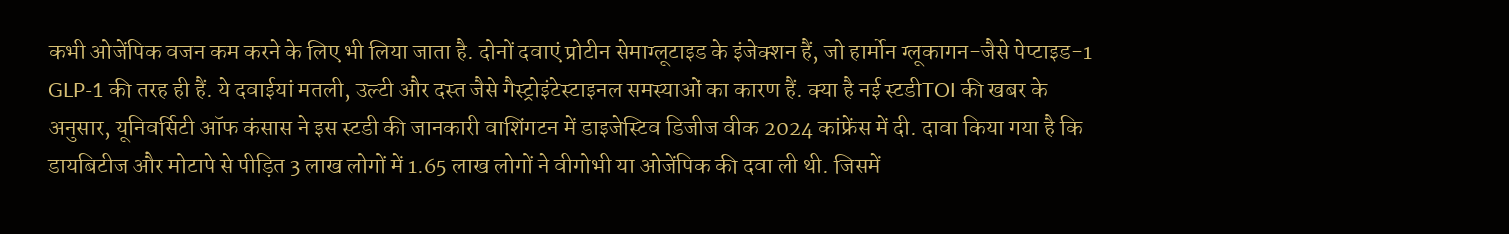कभी ओजेंपिक वजन कम करने के लिए भी लिया जाता है. दोनों दवाएं प्रोटीन सेमाग्लूटाइड के इंजेक्शन हैं, जो हार्मोन ग्लूकागन-जैसे पेप्टाइड-1 GLP-1 की तरह ही हैं. ये दवाईयां मतली, उल्टी और दस्त जैसे गैस्ट्रोइंटेस्टाइनल समस्याओं का कारण हैं. क्या है नई स्टडीTOI की खबर के अनुसार, यूनिवर्सिटी ऑफ कंसास ने इस स्टडी की जानकारी वाशिंगटन में डाइजेस्टिव डिजीज वीक 2024 कांफ्रेंस में दी. दावा किया गया है कि डायबिटीज और मोटापे से पीड़ित 3 लाख लोगों में 1.65 लाख लोगों ने वीगोभी या ओजेंपिक की दवा ली थी. जिसमें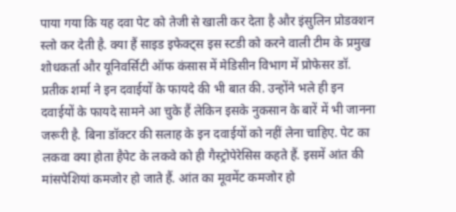पाया गया कि यह दवा पेट को तेजी से खाली कर देता है और इंसुलिन प्रोडक्शन स्लो कर देती है. क्या हैं साइड इफेक्ट्स इस स्टडी को करने वाली टीम के प्रमुख शोधकर्ता और यूनिवर्सिटी ऑफ कंसास में मेडिसीन विभाग में प्रोफेसर डॉ. प्रतीक शर्मा ने इन दवाईयों के फायदे की भी बात की. उन्होंने भले ही इन दवाईयों के फायदे सामने आ चुके हैं लेकिन इसके नुकसान के बारें में भी जानना जरूरी है. बिना डॉक्टर की सलाह के इन दवाईयों को नहीं लेना चाहिए. पेट का लकवा क्या होता हैपेट के लकवे को ही गैस्ट्रोपेरेसिस कहते हैं. इसमें आंत की मांसपेशियां कमजोर हो जाते हैं. आंत का मूवमेंट कमजोर हो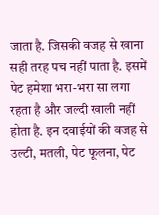जाता है. जिसकी वजह से खाना सही तरह पच नहीं पाता है. इसमें पेट हमेशा भरा-भरा सा लगा रहता है और जल्दी खाली नहीं होता है. इन दवाईयों की वजह से उल्टी, मतली, पेट फूलना, पेट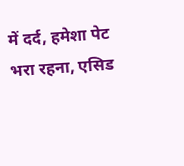में दर्द, हमेशा पेट भरा रहना, एसिड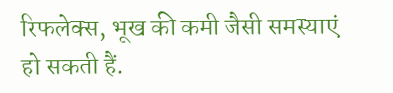रिफलेक्स, भूख की कमी जैसी समस्याएं हो सकती हैं.